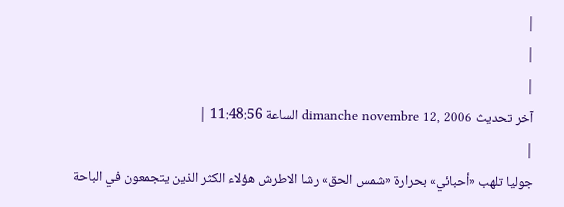|
|
|
آخر تحديث dimanche novembre 12, 2006 الساعة 11:48:56 |
|
جوليا تلهب «أحبائي» بحرارة «شمس الحق» رشا الاطرش هؤلاء الكثر الذين يتجمعون في الباحة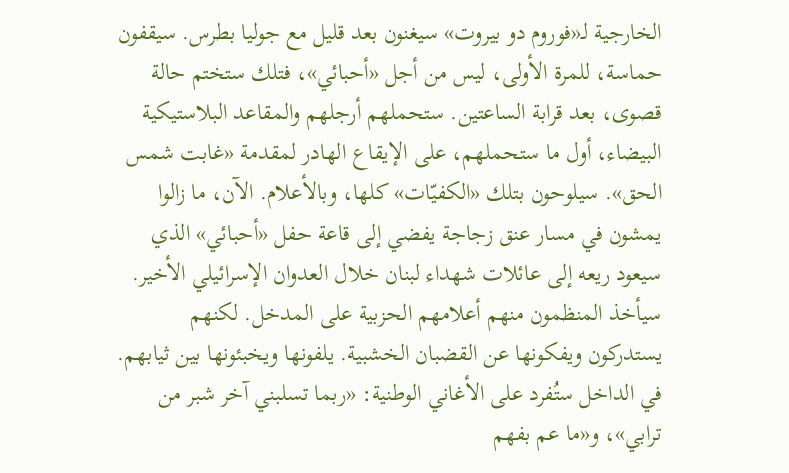الخارجية لـ«فوروم دو بيروت» سيغنون بعد قليل مع جوليا بطرس. سيقفون حماسة، للمرة الأولى، ليس من أجل «أحبائي»، فتلك ستختم حالة قصوى، بعد قرابة الساعتين. ستحملهم أرجلهم والمقاعد البلاستيكية البيضاء، أول ما ستحملهم، على الإيقاع الهادر لمقدمة «غابت شمس الحق». سيلوحون بتلك «الكفيّات» كلها، وبالأعلام. الآن، ما زالوا يمشون في مسار عنق زجاجة يفضي إلى قاعة حفل «أحبائي» الذي سيعود ريعه إلى عائلات شهداء لبنان خلال العدوان الإسرائيلي الأخير. سيأخذ المنظمون منهم أعلامهم الحزبية على المدخل. لكنهم يستدركون ويفكونها عن القضبان الخشبية. يلفونها ويخبئونها بين ثيابهم. في الداخل ستُفرد على الأغاني الوطنية: «ربما تسلبني آخر شبر من ترابي»، و«ما عم بفهم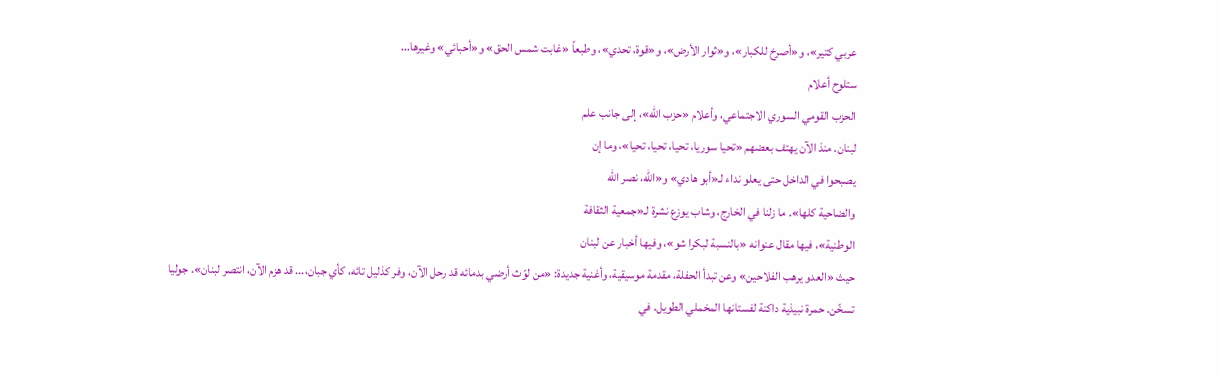عربي كتير»، و«أصرخ للكبار»، و«ثوار الأرض»، و«قوة، تحدي»، وطبعاً «غابت شمس الحق» و«أحبائي» وغيرها...
ستلوح أعلام
الحزب القومي السوري الاجتماعي، وأعلام «حزب الله»، إلى جانب علم
لبنان. منذ الآن يهتف بعضهم «تحيا سوريا، تحيا، تحيا، تحيا»، وما إن
يصبحوا في الداخل حتى يعلو نداء لـ«أبو هادي» و«الله، نصر الله
والضاحية كلها». ما زلنا في الخارج، وشاب يوزع نشرة لـ«جمعية الثقافة
الوطنية»، فيها مقال عنوانه «بالنسبة لبكرا شو»، وفيها أخبار عن لبنان
حيث «العدو يرهب الفلاحين» وعن تبدأ الحفلة، مقدمة موسيقية، وأغنية جديدة: «من لوّث أرضي بدمائه قد رحل الآن، وفر كذليل تائه، كأي جبان،... قد هزم الآن، انتصر لبنان». جوليا تسخّن. حمرة نبيذية داكنة لفستانها المخملي الطويل. في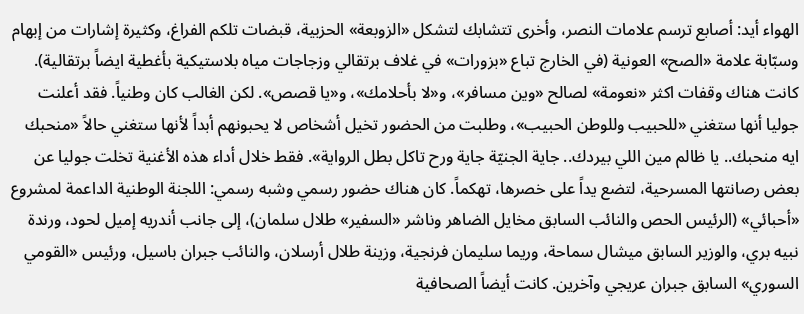الهواء أيد: أصابع ترسم علامات النصر، وأخرى تتشابك لتشكل «الزوبعة» الحزبية، قبضات تلكم الفراغ، وكثيرة إشارات من إبهام وسبّابة علامة «الصح» العونية (في الخارج تباع «بزورات» في غلاف برتقالي وزجاجات مياه بلاستيكية بأغطية ايضاً برتقالية). كانت هناك وقفات اكثر «نعومة» لصالح «وين مسافر»، و«لا بأحلامك»، و«يا قصص». لكن الغالب كان وطنياً. فقد أعلنت جوليا أنها ستغني «للحبيب وللوطن الحبيب»، وطلبت من الحضور تخيل أشخاص لا يحبونهم أبداً لأنها ستغني حالاً «منحبك ايه منحبك.. يا ظالم مين اللي بيردك.. جاية الجنيّة جاية ورح تاكل بطل الرواية». فقط خلال أداء هذه الأغنية تخلت جوليا عن بعض رصانتها المسرحية، لتضع يداً على خصرها، تهكماً. كان هناك حضور رسمي وشبه رسمي: اللجنة الوطنية الداعمة لمشروع «أحبائي» (الرئيس الحص والنائب السابق مخايل الضاهر وناشر «السفير» طلال سلمان)، إلى جانب أندريه إميل لحود، ورندة نبيه بري، والوزير السابق ميشال سماحة، وريما سليمان فرنجية، وزينة طلال أرسلان، والنائب جبران باسيل، ورئيس «القومي السوري» السابق جبران عريجي وآخرين. كانت أيضاً الصحافية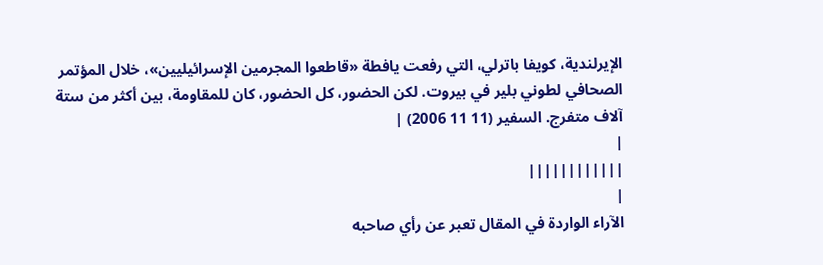الإيرلندية، كويفا باترلي، التي رفعت يافطة «قاطعوا المجرمين الإسرائيليين»، خلال المؤتمر الصحافي لطوني بلير في بيروت. لكن الحضور، كل الحضور، كان للمقاومة، بين أكثر من ستة آلاف متفرج. السفير (11 11 2006) |
|
||||||||||||
|
الآراء الواردة في المقال تعبر عن رأي صاحبه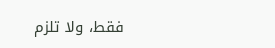فقط، ولا تلزم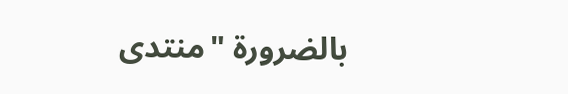بالضرورة "منتدى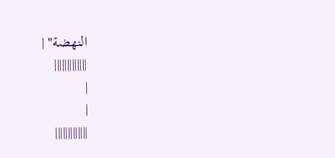النهضة" |
|||||||||||||
|
|
|||||||||||||